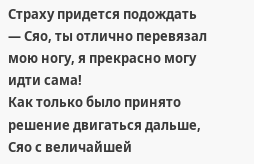Страху придется подождать
— Сяо, ты отлично перевязал мою ногу, я прекрасно могу идти сама!
Как только было принято решение двигаться дальше, Сяо с величайшей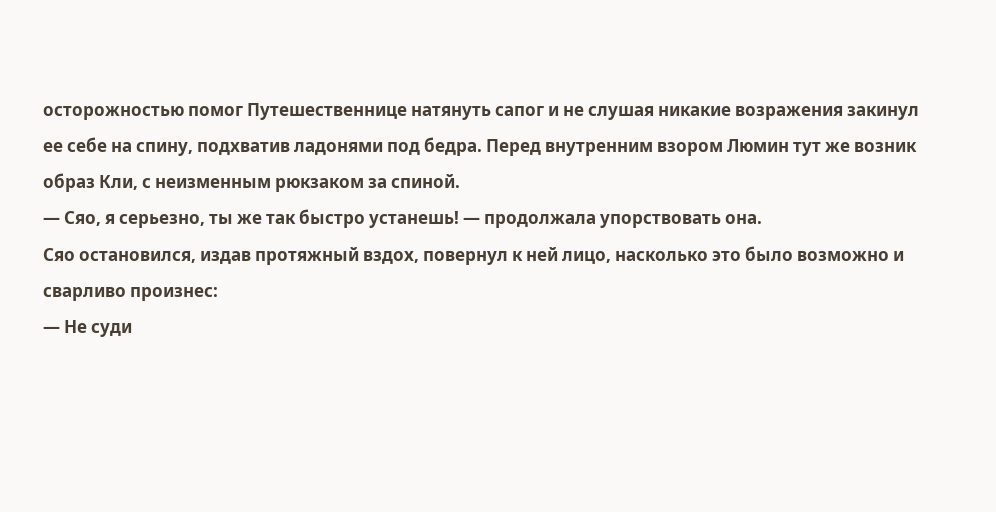осторожностью помог Путешественнице натянуть сапог и не слушая никакие возражения закинул ее себе на спину, подхватив ладонями под бедра. Перед внутренним взором Люмин тут же возник образ Кли, с неизменным рюкзаком за спиной.
— Сяо, я серьезно, ты же так быстро устанешь! — продолжала упорствовать она.
Сяо остановился, издав протяжный вздох, повернул к ней лицо, насколько это было возможно и сварливо произнес:
— Не суди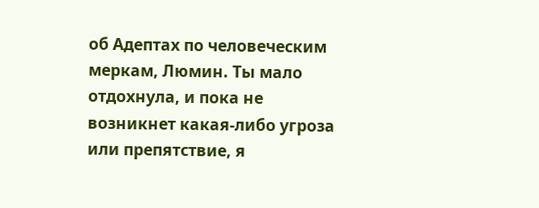об Адептах по человеческим меркам, Люмин. Ты мало отдохнула, и пока не возникнет какая-либо угроза или препятствие, я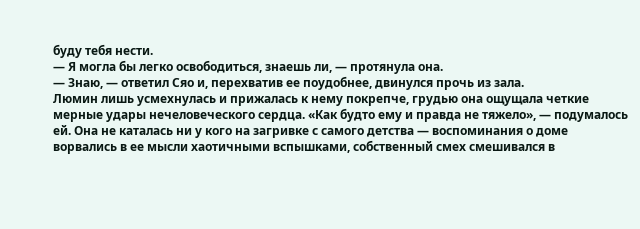буду тебя нести.
— Я могла бы легко освободиться, знаешь ли, — протянула она.
— Знаю, — ответил Сяо и, перехватив ее поудобнее, двинулся прочь из зала.
Люмин лишь усмехнулась и прижалась к нему покрепче, грудью она ощущала четкие мерные удары нечеловеческого сердца. «Как будто ему и правда не тяжело», — подумалось ей. Она не каталась ни у кого на загривке с самого детства — воспоминания о доме ворвались в ее мысли хаотичными вспышками, собственный смех смешивался в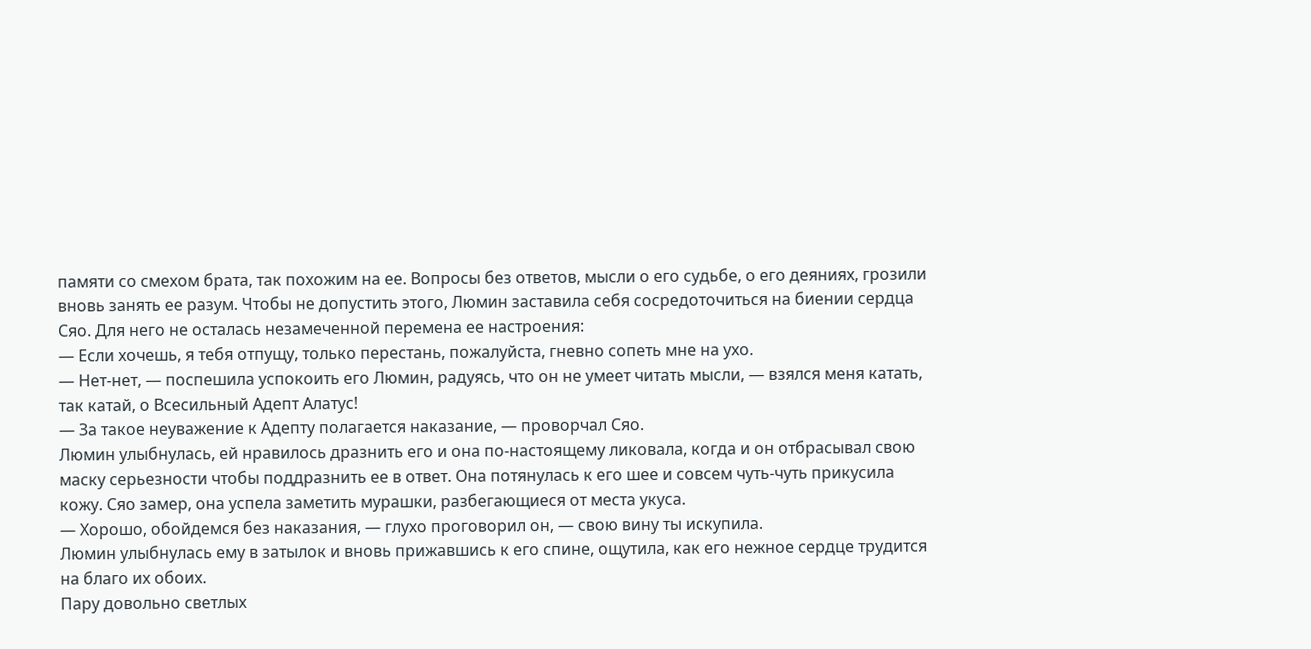памяти со смехом брата, так похожим на ее. Вопросы без ответов, мысли о его судьбе, о его деяниях, грозили вновь занять ее разум. Чтобы не допустить этого, Люмин заставила себя сосредоточиться на биении сердца Сяо. Для него не осталась незамеченной перемена ее настроения:
— Если хочешь, я тебя отпущу, только перестань, пожалуйста, гневно сопеть мне на ухо.
— Нет-нет, — поспешила успокоить его Люмин, радуясь, что он не умеет читать мысли, — взялся меня катать, так катай, о Всесильный Адепт Алатус!
— За такое неуважение к Адепту полагается наказание, — проворчал Сяо.
Люмин улыбнулась, ей нравилось дразнить его и она по-настоящему ликовала, когда и он отбрасывал свою маску серьезности чтобы поддразнить ее в ответ. Она потянулась к его шее и совсем чуть-чуть прикусила кожу. Сяо замер, она успела заметить мурашки, разбегающиеся от места укуса.
— Хорошо, обойдемся без наказания, — глухо проговорил он, — свою вину ты искупила.
Люмин улыбнулась ему в затылок и вновь прижавшись к его спине, ощутила, как его нежное сердце трудится на благо их обоих.
Пару довольно светлых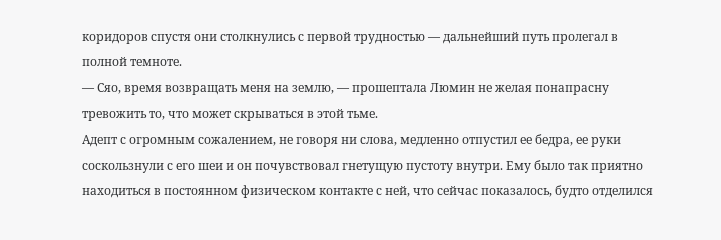коридоров спустя они столкнулись с первой трудностью — дальнейший путь пролегал в полной темноте.
— Сяо, время возвращать меня на землю, — прошептала Люмин не желая понапрасну тревожить то, что может скрываться в этой тьме.
Адепт с огромным сожалением, не говоря ни слова, медленно отпустил ее бедра, ее руки соскользнули с его шеи и он почувствовал гнетущую пустоту внутри. Ему было так приятно находиться в постоянном физическом контакте с ней, что сейчас показалось, будто отделился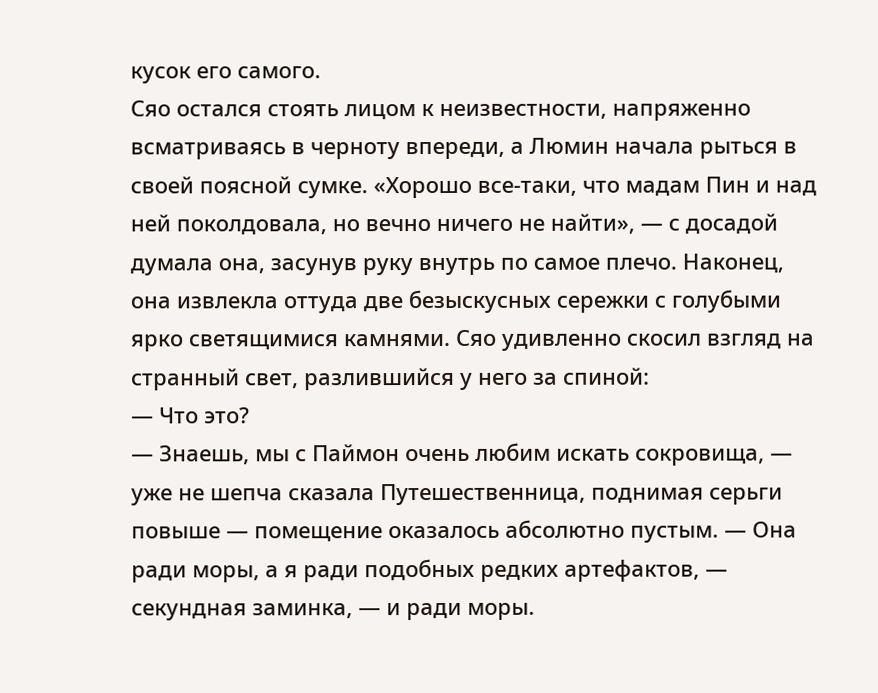кусок его самого.
Сяо остался стоять лицом к неизвестности, напряженно всматриваясь в черноту впереди, а Люмин начала рыться в своей поясной сумке. «Хорошо все-таки, что мадам Пин и над ней поколдовала, но вечно ничего не найти», — с досадой думала она, засунув руку внутрь по самое плечо. Наконец, она извлекла оттуда две безыскусных сережки с голубыми ярко светящимися камнями. Сяо удивленно скосил взгляд на странный свет, разлившийся у него за спиной:
— Что это?
— Знаешь, мы с Паймон очень любим искать сокровища, — уже не шепча сказала Путешественница, поднимая серьги повыше — помещение оказалось абсолютно пустым. — Она ради моры, а я ради подобных редких артефактов, — секундная заминка, — и ради моры.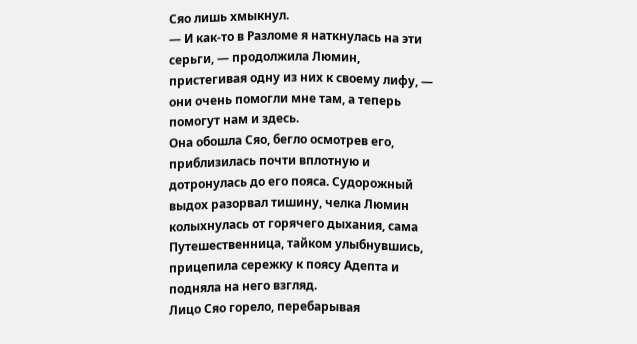Сяо лишь хмыкнул.
— И как-то в Разломе я наткнулась на эти серьги, — продолжила Люмин, пристегивая одну из них к своему лифу, — они очень помогли мне там, а теперь помогут нам и здесь.
Она обошла Сяо, бегло осмотрев его, приблизилась почти вплотную и дотронулась до его пояса. Судорожный выдох разорвал тишину, челка Люмин колыхнулась от горячего дыхания, сама Путешественница, тайком улыбнувшись, прицепила сережку к поясу Адепта и подняла на него взгляд.
Лицо Сяо горело, перебарывая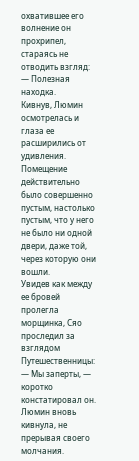охватившее его волнение он прохрипел, стараясь не отводить взгляд:
— Полезная находка.
Кивнув, Люмин осмотрелась и глаза ее расширились от удивления. Помещение действительно было совершенно пустым, настолько пустым, что у него не было ни одной двери, даже той, через которую они вошли.
Увидев как между ее бровей пролегла морщинка, Сяо проследил за взглядом Путешественницы:
— Мы заперты, — коротко констатировал он.
Люмин вновь кивнула, не прерывая своего молчания.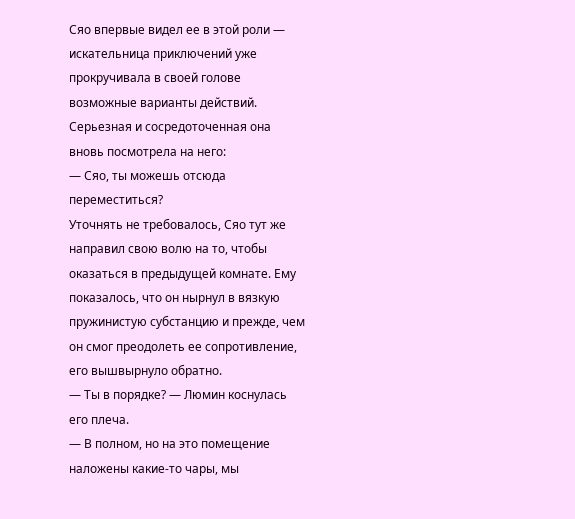Сяо впервые видел ее в этой роли — искательница приключений уже прокручивала в своей голове возможные варианты действий. Серьезная и сосредоточенная она вновь посмотрела на него:
— Сяо, ты можешь отсюда переместиться?
Уточнять не требовалось, Сяо тут же направил свою волю на то, чтобы оказаться в предыдущей комнате. Ему показалось, что он нырнул в вязкую пружинистую субстанцию и прежде, чем он смог преодолеть ее сопротивление, его вышвырнуло обратно.
— Ты в порядке? — Люмин коснулась его плеча.
— В полном, но на это помещение наложены какие-то чары, мы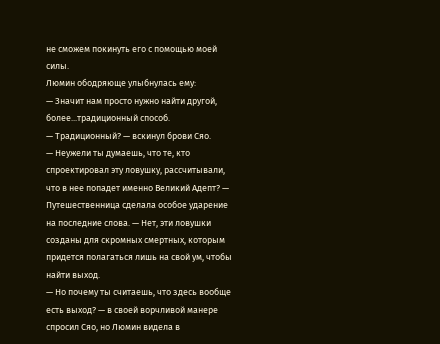не сможем покинуть его с помощью моей силы.
Люмин ободряюще улыбнулась ему:
— Значит нам просто нужно найти другой, более...традиционный способ.
— Традиционный? — вскинул брови Сяо.
— Неужели ты думаешь, что те, кто спроектировал эту ловушку, рассчитывали, что в нее попадет именно Великий Адепт? — Путешественница сделала особое ударение на последние слова. — Нет, эти ловушки созданы для скромных смертных, которым придется полагаться лишь на свой ум, чтобы найти выход.
— Но почему ты считаешь, что здесь вообще есть выход? — в своей ворчливой манере спросил Сяо, но Люмин видела в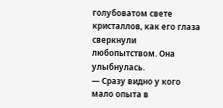голубоватом свете кристаллов, как его глаза сверкнули любопытством. Она улыбнулась.
— Сразу видно у кого мало опыта в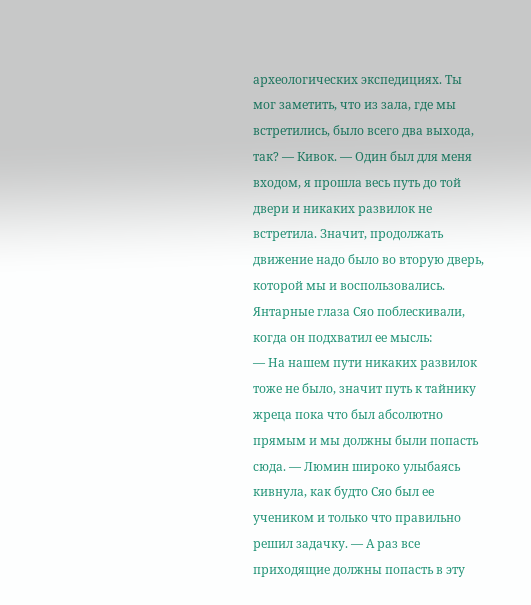археологических экспедициях. Ты мог заметить, что из зала, где мы встретились, было всего два выхода, так? — Кивок. — Один был для меня входом, я прошла весь путь до той двери и никаких развилок не встретила. Значит, продолжать движение надо было во вторую дверь, которой мы и воспользовались.
Янтарные глаза Сяо поблескивали, когда он подхватил ее мысль:
— На нашем пути никаких развилок тоже не было, значит путь к тайнику жреца пока что был абсолютно прямым и мы должны были попасть сюда. — Люмин широко улыбаясь кивнула, как будто Сяо был ее учеником и только что правильно решил задачку. — А раз все приходящие должны попасть в эту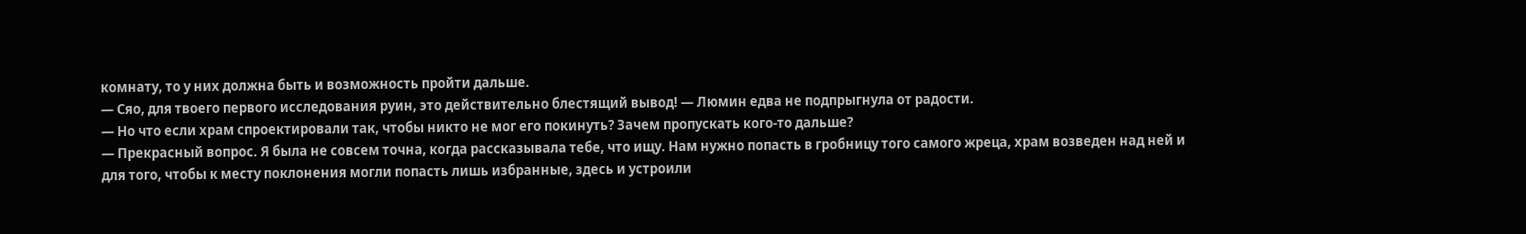комнату, то у них должна быть и возможность пройти дальше.
— Сяо, для твоего первого исследования руин, это действительно блестящий вывод! — Люмин едва не подпрыгнула от радости.
— Но что если храм спроектировали так, чтобы никто не мог его покинуть? Зачем пропускать кого-то дальше?
— Прекрасный вопрос. Я была не совсем точна, когда рассказывала тебе, что ищу. Нам нужно попасть в гробницу того самого жреца, храм возведен над ней и для того, чтобы к месту поклонения могли попасть лишь избранные, здесь и устроили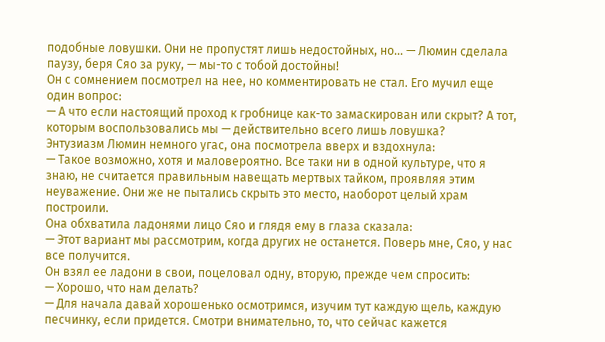подобные ловушки. Они не пропустят лишь недостойных, но... — Люмин сделала паузу, беря Сяо за руку, — мы-то с тобой достойны!
Он с сомнением посмотрел на нее, но комментировать не стал. Его мучил еще один вопрос:
— А что если настоящий проход к гробнице как-то замаскирован или скрыт? А тот, которым воспользовались мы — действительно всего лишь ловушка?
Энтузиазм Люмин немного угас, она посмотрела вверх и вздохнула:
— Такое возможно, хотя и маловероятно. Все таки ни в одной культуре, что я знаю, не считается правильным навещать мертвых тайком, проявляя этим неуважение. Они же не пытались скрыть это место, наоборот целый храм построили.
Она обхватила ладонями лицо Сяо и глядя ему в глаза сказала:
— Этот вариант мы рассмотрим, когда других не останется. Поверь мне, Сяо, у нас все получится.
Он взял ее ладони в свои, поцеловал одну, вторую, прежде чем спросить:
— Хорошо, что нам делать?
— Для начала давай хорошенько осмотримся, изучим тут каждую щель, каждую песчинку, если придется. Смотри внимательно, то, что сейчас кажется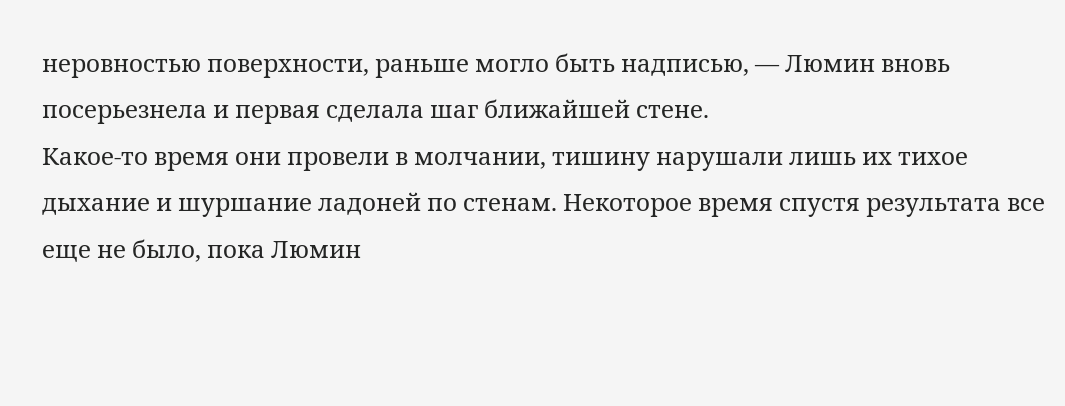неровностью поверхности, раньше могло быть надписью, — Люмин вновь посерьезнела и первая сделала шаг ближайшей стене.
Какое-то время они провели в молчании, тишину нарушали лишь их тихое дыхание и шуршание ладоней по стенам. Некоторое время спустя результата все еще не было, пока Люмин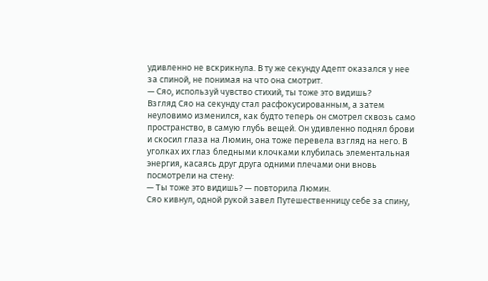удивленно не вскрикнула. В ту же секунду Адепт оказался у нее за спиной, не понимая на что она смотрит.
— Сяо, используй чувство стихий, ты тоже это видишь?
Взгляд Сяо на секунду стал расфокусированным, а затем неуловимо изменился, как будто теперь он смотрел сквозь само пространство, в самую глубь вещей. Он удивленно поднял брови и скосил глаза на Люмин, она тоже перевела взгляд на него. В уголках их глаз бледными клочками клубилась элементальная энергия, касаясь друг друга одними плечами они вновь посмотрели на стену:
— Ты тоже это видишь? — повторила Люмин.
Сяо кивнул, одной рукой завел Путешественницу себе за спину,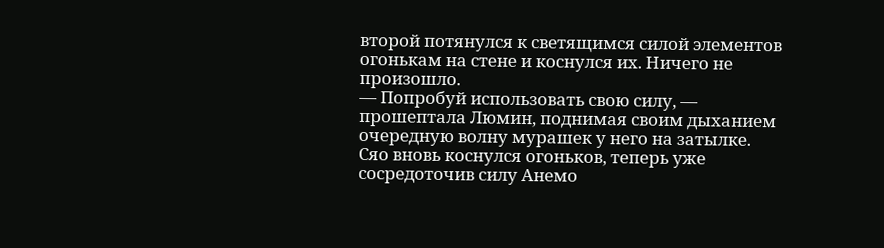второй потянулся к светящимся силой элементов огонькам на стене и коснулся их. Ничего не произошло.
— Попробуй использовать свою силу, — прошептала Люмин, поднимая своим дыханием очередную волну мурашек у него на затылке.
Сяо вновь коснулся огоньков, теперь уже сосредоточив силу Анемо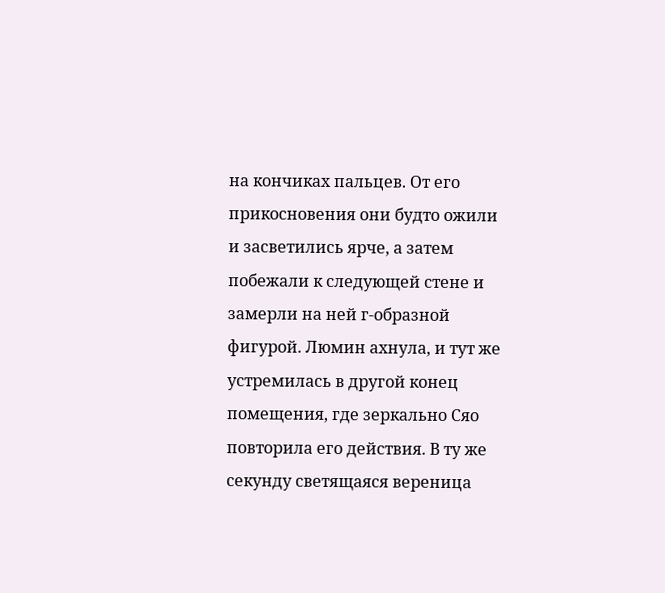на кончиках пальцев. От его прикосновения они будто ожили и засветились ярче, а затем побежали к следующей стене и замерли на ней г-образной фигурой. Люмин ахнула, и тут же устремилась в другой конец помещения, где зеркально Сяо повторила его действия. В ту же секунду светящаяся вереница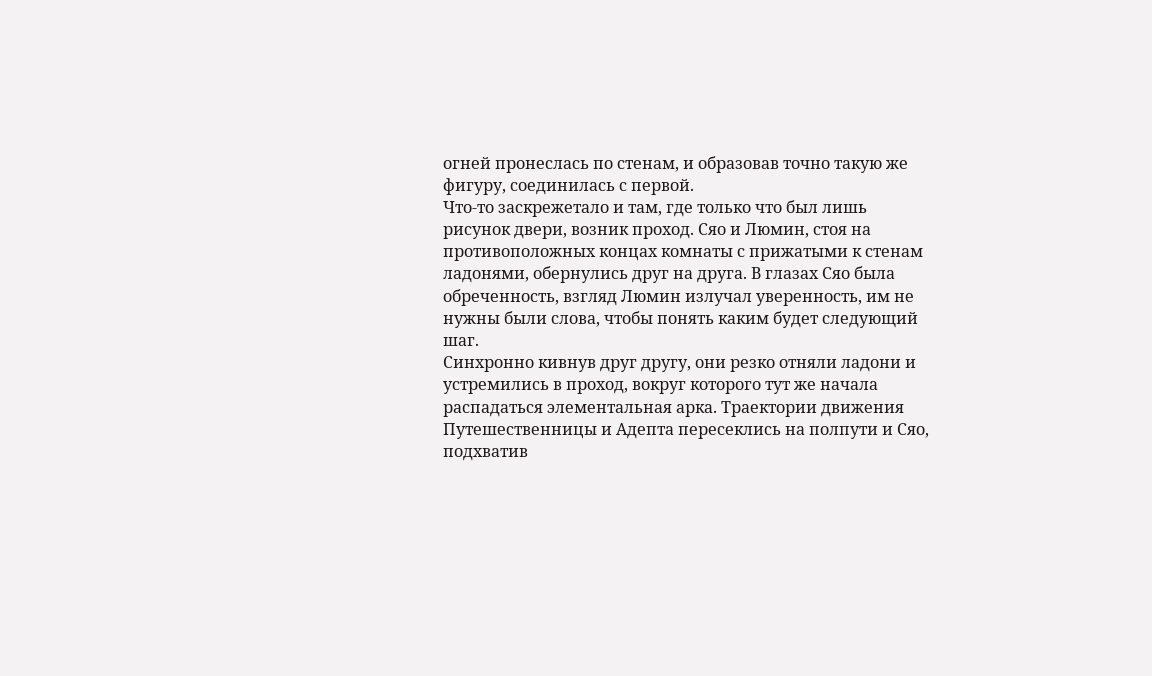огней пронеслась по стенам, и образовав точно такую же фигуру, соединилась с первой.
Что-то заскрежетало и там, где только что был лишь рисунок двери, возник проход. Сяо и Люмин, стоя на противоположных концах комнаты с прижатыми к стенам ладонями, обернулись друг на друга. В глазах Сяо была обреченность, взгляд Люмин излучал уверенность, им не нужны были слова, чтобы понять каким будет следующий шаг.
Синхронно кивнув друг другу, они резко отняли ладони и устремились в проход, вокруг которого тут же начала распадаться элементальная арка. Траектории движения Путешественницы и Адепта пересеклись на полпути и Сяо, подхватив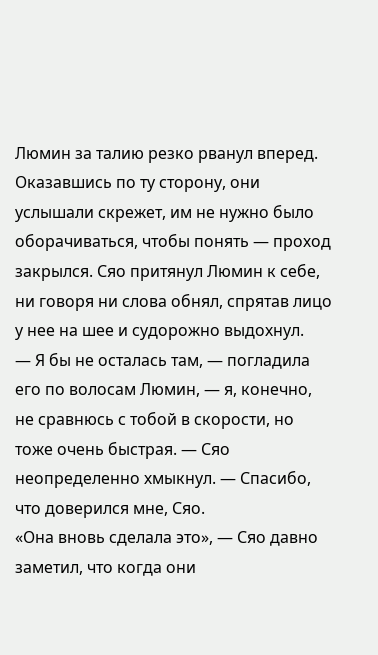Люмин за талию резко рванул вперед.
Оказавшись по ту сторону, они услышали скрежет, им не нужно было оборачиваться, чтобы понять — проход закрылся. Сяо притянул Люмин к себе, ни говоря ни слова обнял, спрятав лицо у нее на шее и судорожно выдохнул.
— Я бы не осталась там, — погладила его по волосам Люмин, — я, конечно, не сравнюсь с тобой в скорости, но тоже очень быстрая. — Сяо неопределенно хмыкнул. — Спасибо, что доверился мне, Сяо.
«Она вновь сделала это», — Сяо давно заметил, что когда они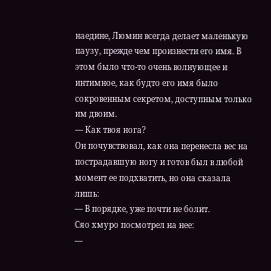наедине, Люмин всегда делает маленькую паузу, прежде чем произнести его имя. В этом было что-то очень волнующее и интимное, как будто его имя было сокровенным секретом, доступным только им двоим.
— Как твоя нога?
Он почувствовал, как она перенесла вес на пострадавшую ногу и готов был в любой момент ее подхватить, но она сказала лишь:
— В порядке, уже почти не болит.
Сяо хмуро посмотрел на нее:
—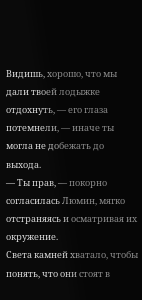Видишь, хорошо, что мы дали твоей лодыжке отдохнуть, — его глаза потемнели, — иначе ты могла не добежать до выхода.
— Ты прав, — покорно согласилась Люмин, мягко отстраняясь и осматривая их окружение.
Света камней хватало, чтобы понять, что они стоят в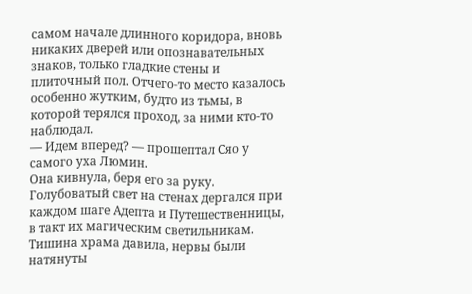самом начале длинного коридора, вновь никаких дверей или опознавательных знаков, только гладкие стены и плиточный пол. Отчего-то место казалось особенно жутким, будто из тьмы, в которой терялся проход, за ними кто-то наблюдал.
— Идем вперед? — прошептал Сяо у самого уха Люмин.
Она кивнула, беря его за руку. Голубоватый свет на стенах дергался при каждом шаге Адепта и Путешественницы, в такт их магическим светильникам. Тишина храма давила, нервы были натянуты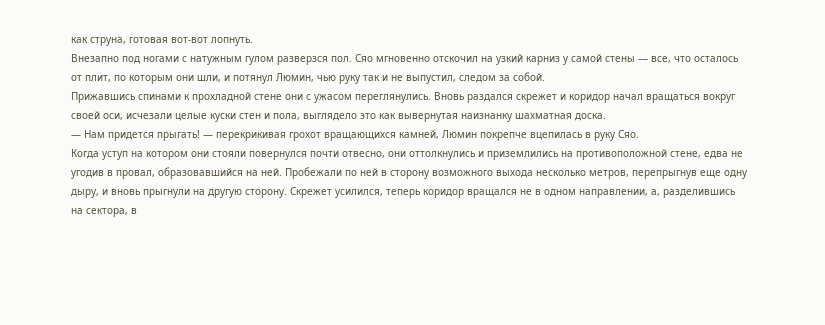как струна, готовая вот-вот лопнуть.
Внезапно под ногами с натужным гулом разверзся пол. Сяо мгновенно отскочил на узкий карниз у самой стены — все, что осталось от плит, по которым они шли, и потянул Люмин, чью руку так и не выпустил, следом за собой.
Прижавшись спинами к прохладной стене они с ужасом переглянулись. Вновь раздался скрежет и коридор начал вращаться вокруг своей оси, исчезали целые куски стен и пола, выглядело это как вывернутая наизнанку шахматная доска.
— Нам придется прыгать! — перекрикивая грохот вращающихся камней, Люмин покрепче вцепилась в руку Сяо.
Когда уступ на котором они стояли повернулся почти отвесно, они оттолкнулись и приземлились на противоположной стене, едва не угодив в провал, образовавшийся на ней. Пробежали по ней в сторону возможного выхода несколько метров, перепрыгнув еще одну дыру, и вновь прыгнули на другую сторону. Скрежет усилился, теперь коридор вращался не в одном направлении, а, разделившись на сектора, в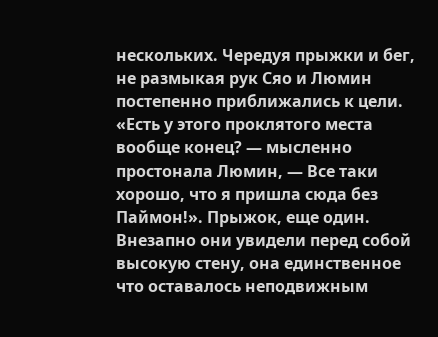нескольких. Чередуя прыжки и бег, не размыкая рук Сяо и Люмин постепенно приближались к цели.
«Есть у этого проклятого места вообще конец? — мысленно простонала Люмин, — Все таки хорошо, что я пришла сюда без Паймон!». Прыжок, еще один. Внезапно они увидели перед собой высокую стену, она единственное что оставалось неподвижным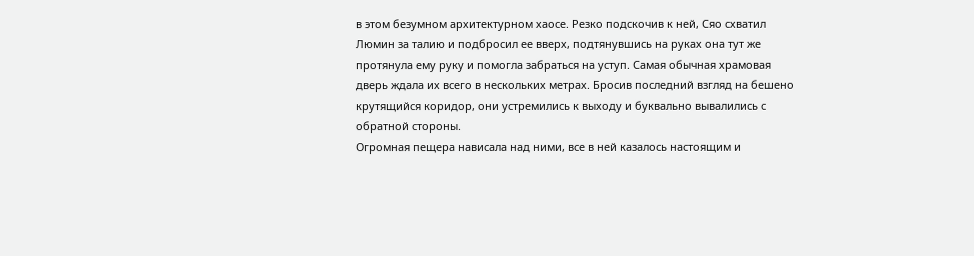в этом безумном архитектурном хаосе. Резко подскочив к ней, Сяо схватил Люмин за талию и подбросил ее вверх, подтянувшись на руках она тут же протянула ему руку и помогла забраться на уступ. Самая обычная храмовая дверь ждала их всего в нескольких метрах. Бросив последний взгляд на бешено крутящийся коридор, они устремились к выходу и буквально вывалились с обратной стороны.
Огромная пещера нависала над ними, все в ней казалось настоящим и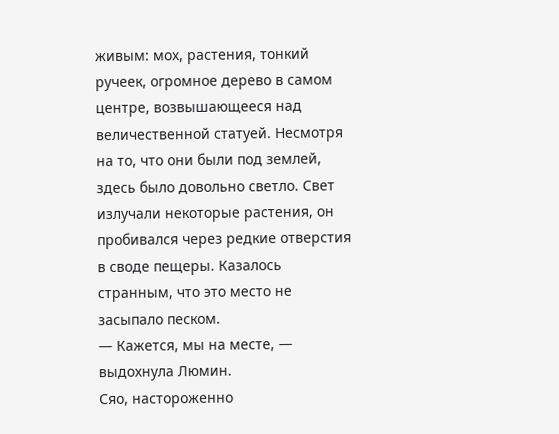живым: мох, растения, тонкий ручеек, огромное дерево в самом центре, возвышающееся над величественной статуей. Несмотря на то, что они были под землей, здесь было довольно светло. Свет излучали некоторые растения, он пробивался через редкие отверстия в своде пещеры. Казалось странным, что это место не засыпало песком.
— Кажется, мы на месте, — выдохнула Люмин.
Сяо, настороженно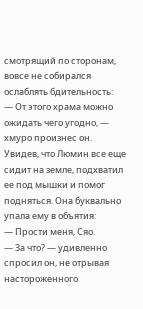смотрящий по сторонам, вовсе не собирался ослаблять бдительность:
— От этого храма можно ожидать чего угодно, — хмуро произнес он.
Увидев, что Люмин все еще сидит на земле, подхватил ее под мышки и помог подняться. Она буквально упала ему в объятия:
— Прости меня, Сяо.
— За что? — удивленно спросил он, не отрывая настороженного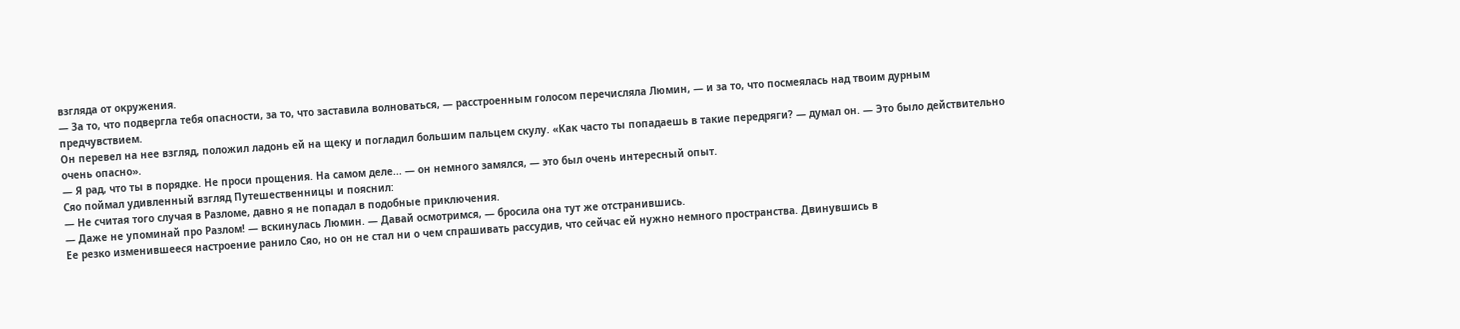взгляда от окружения.
— За то, что подвергла тебя опасности, за то, что заставила волноваться, — расстроенным голосом перечисляла Люмин, — и за то, что посмеялась над твоим дурным предчувствием.
Он перевел на нее взгляд, положил ладонь ей на щеку и погладил большим пальцем скулу. «Как часто ты попадаешь в такие передряги? — думал он. — Это было действительно очень опасно».
— Я рад, что ты в порядке. Не проси прощения. На самом деле... — он немного замялся, — это был очень интересный опыт.
Сяо поймал удивленный взгляд Путешественницы и пояснил:
— Не считая того случая в Разломе, давно я не попадал в подобные приключения.
— Даже не упоминай про Разлом! — вскинулась Люмин. — Давай осмотримся, — бросила она тут же отстранившись.
Ее резко изменившееся настроение ранило Сяо, но он не стал ни о чем спрашивать рассудив, что сейчас ей нужно немного пространства. Двинувшись в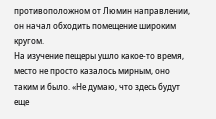противоположном от Люмин направлении, он начал обходить помещение широким кругом.
На изучение пещеры ушло какое-то время, место не просто казалось мирным, оно таким и было. «Не думаю, что здесь будут еще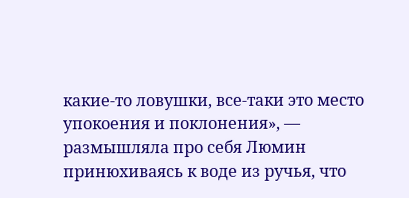какие-то ловушки, все-таки это место упокоения и поклонения», — размышляла про себя Люмин принюхиваясь к воде из ручья, что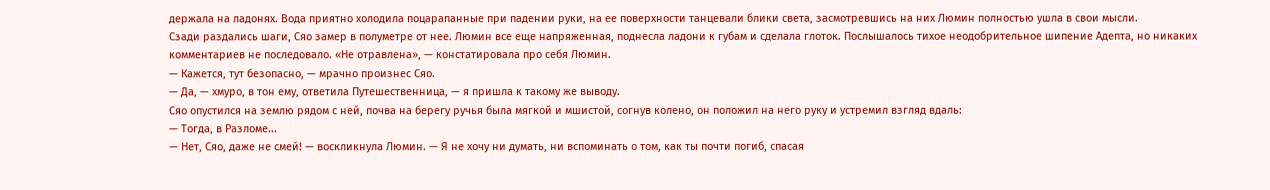держала на ладонях. Вода приятно холодила поцарапанные при падении руки, на ее поверхности танцевали блики света, засмотревшись на них Люмин полностью ушла в свои мысли.
Сзади раздались шаги, Сяо замер в полуметре от нее. Люмин все еще напряженная, поднесла ладони к губам и сделала глоток. Послышалось тихое неодобрительное шипение Адепта, но никаких комментариев не последовало. «Не отравлена», — констатировала про себя Люмин.
— Кажется, тут безопасно, — мрачно произнес Сяо.
— Да, — хмуро, в тон ему, ответила Путешественница, — я пришла к такому же выводу.
Сяо опустился на землю рядом с ней, почва на берегу ручья была мягкой и мшистой, согнув колено, он положил на него руку и устремил взгляд вдаль:
— Тогда, в Разломе...
— Нет, Сяо, даже не смей! — воскликнула Люмин. — Я не хочу ни думать, ни вспоминать о том, как ты почти погиб, спасая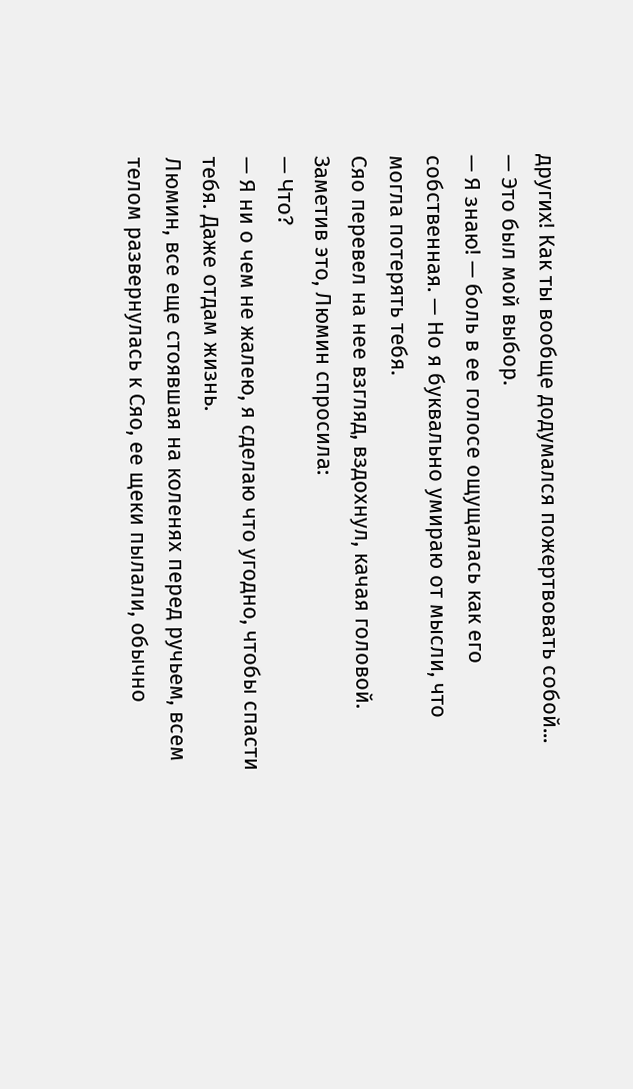других! Как ты вообще додумался пожертвовать собой...
— Это был мой выбор.
— Я знаю! — боль в ее голосе ощущалась как его собственная. — Но я буквально умираю от мысли, что могла потерять тебя.
Сяо перевел на нее взгляд, вздохнул, качая головой. Заметив это, Люмин спросила:
— Что?
— Я ни о чем не жалею, я сделаю что угодно, чтобы спасти тебя. Даже отдам жизнь.
Люмин, все еще стоявшая на коленях перед ручьем, всем телом развернулась к Сяо, ее щеки пылали, обычно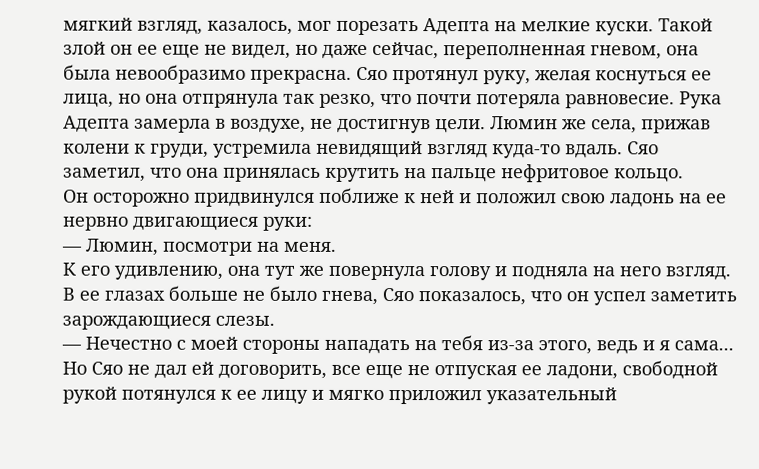мягкий взгляд, казалось, мог порезать Адепта на мелкие куски. Такой злой он ее еще не видел, но даже сейчас, переполненная гневом, она была невообразимо прекрасна. Сяо протянул руку, желая коснуться ее лица, но она отпрянула так резко, что почти потеряла равновесие. Рука Адепта замерла в воздухе, не достигнув цели. Люмин же села, прижав колени к груди, устремила невидящий взгляд куда-то вдаль. Сяо заметил, что она принялась крутить на пальце нефритовое кольцо.
Он осторожно придвинулся поближе к ней и положил свою ладонь на ее нервно двигающиеся руки:
— Люмин, посмотри на меня.
К его удивлению, она тут же повернула голову и подняла на него взгляд. В ее глазах больше не было гнева, Сяо показалось, что он успел заметить зарождающиеся слезы.
— Нечестно с моей стороны нападать на тебя из-за этого, ведь и я сама...
Но Сяо не дал ей договорить, все еще не отпуская ее ладони, свободной рукой потянулся к ее лицу и мягко приложил указательный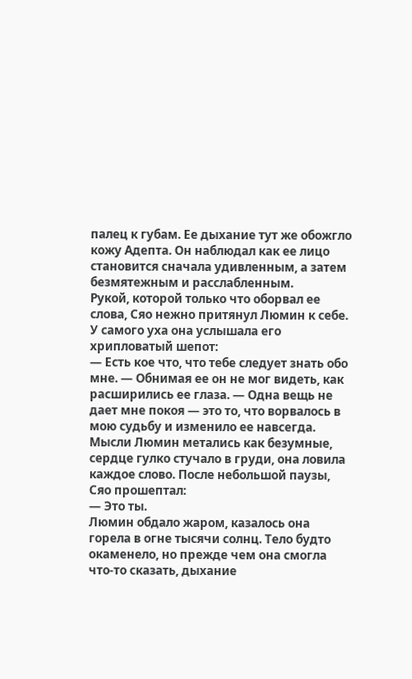палец к губам. Ее дыхание тут же обожгло кожу Адепта. Он наблюдал как ее лицо становится сначала удивленным, а затем безмятежным и расслабленным.
Рукой, которой только что оборвал ее слова, Сяо нежно притянул Люмин к себе. У самого уха она услышала его хрипловатый шепот:
— Есть кое что, что тебе следует знать обо мне. — Обнимая ее он не мог видеть, как расширились ее глаза. — Одна вещь не дает мне покоя — это то, что ворвалось в мою судьбу и изменило ее навсегда.
Мысли Люмин метались как безумные, сердце гулко стучало в груди, она ловила каждое слово. После небольшой паузы, Сяо прошептал:
— Это ты.
Люмин обдало жаром, казалось она горела в огне тысячи солнц. Тело будто окаменело, но прежде чем она смогла что-то сказать, дыхание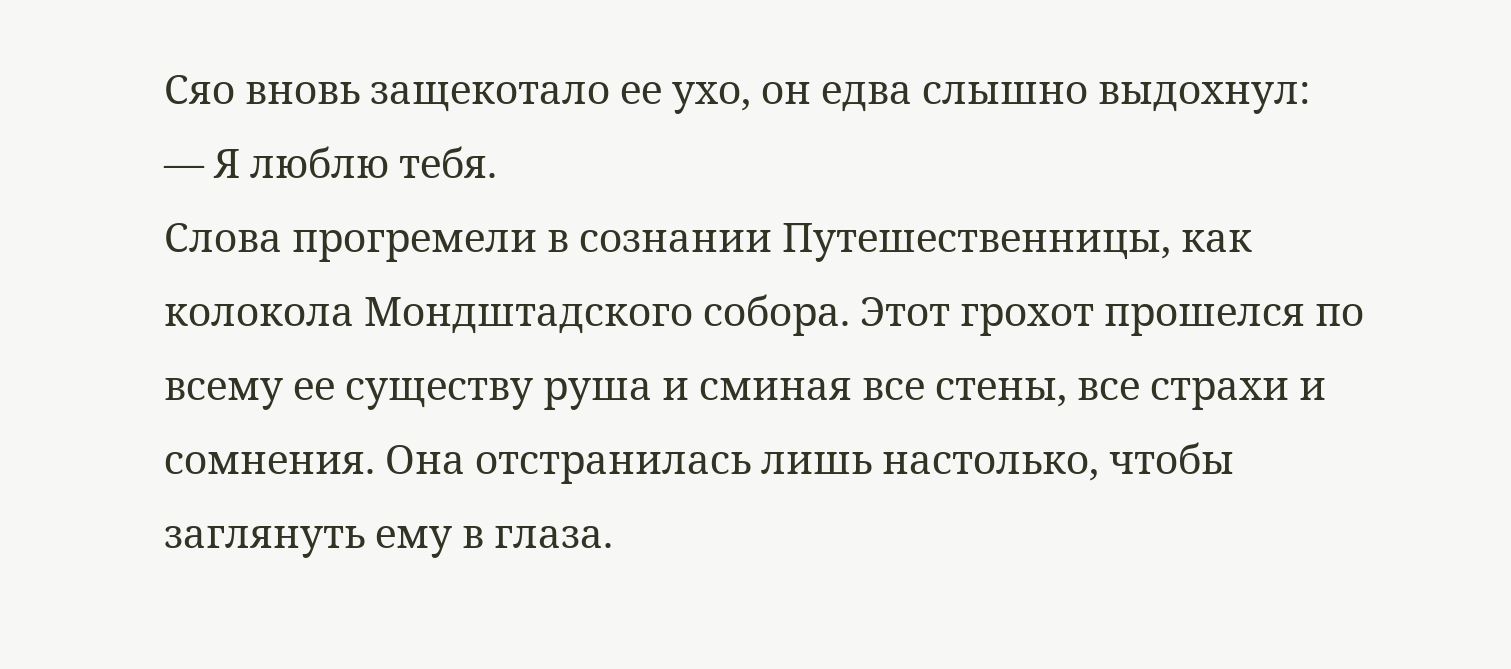Сяо вновь защекотало ее ухо, он едва слышно выдохнул:
— Я люблю тебя.
Слова прогремели в сознании Путешественницы, как колокола Мондштадского собора. Этот грохот прошелся по всему ее существу руша и сминая все стены, все страхи и сомнения. Она отстранилась лишь настолько, чтобы заглянуть ему в глаза.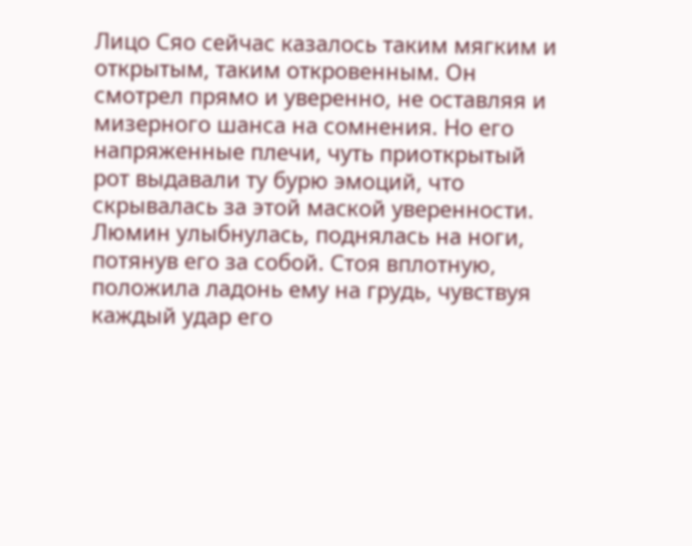Лицо Сяо сейчас казалось таким мягким и открытым, таким откровенным. Он смотрел прямо и уверенно, не оставляя и мизерного шанса на сомнения. Но его напряженные плечи, чуть приоткрытый рот выдавали ту бурю эмоций, что скрывалась за этой маской уверенности.
Люмин улыбнулась, поднялась на ноги, потянув его за собой. Стоя вплотную, положила ладонь ему на грудь, чувствуя каждый удар его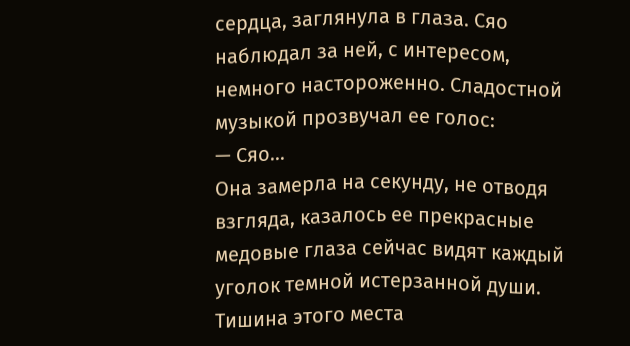сердца, заглянула в глаза. Сяо наблюдал за ней, с интересом, немного настороженно. Сладостной музыкой прозвучал ее голос:
— Сяо...
Она замерла на секунду, не отводя взгляда, казалось ее прекрасные медовые глаза сейчас видят каждый уголок темной истерзанной души. Тишина этого места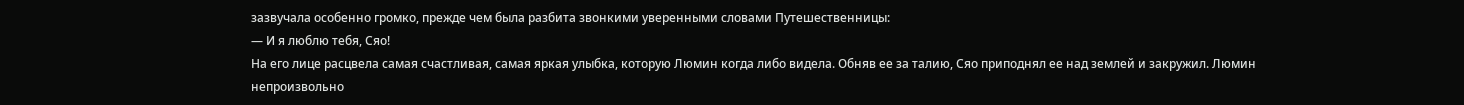зазвучала особенно громко, прежде чем была разбита звонкими уверенными словами Путешественницы:
— И я люблю тебя, Сяо!
На его лице расцвела самая счастливая, самая яркая улыбка, которую Люмин когда либо видела. Обняв ее за талию, Сяо приподнял ее над землей и закружил. Люмин непроизвольно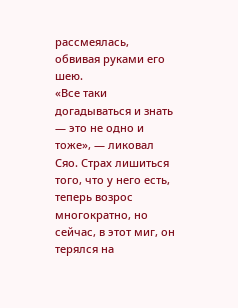рассмеялась, обвивая руками его шею.
«Все таки догадываться и знать — это не одно и тоже», — ликовал Сяо. Страх лишиться того, что у него есть, теперь возрос многократно, но сейчас, в этот миг, он терялся на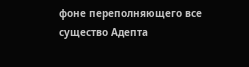фоне переполняющего все существо Адепта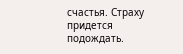счастья. Страху придется подождать.